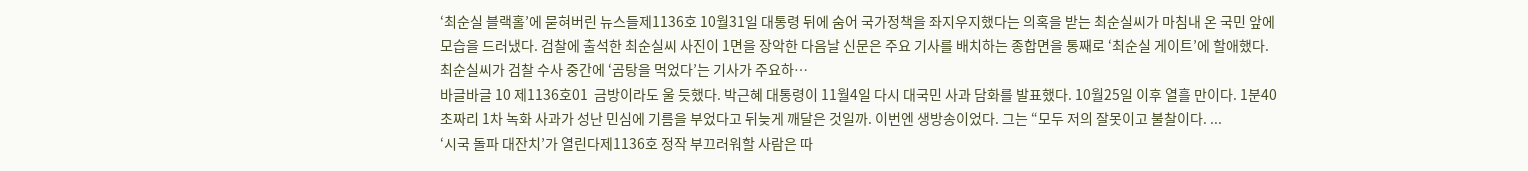‘최순실 블랙홀’에 묻혀버린 뉴스들제1136호 10월31일 대통령 뒤에 숨어 국가정책을 좌지우지했다는 의혹을 받는 최순실씨가 마침내 온 국민 앞에 모습을 드러냈다. 검찰에 출석한 최순실씨 사진이 1면을 장악한 다음날 신문은 주요 기사를 배치하는 종합면을 통째로 ‘최순실 게이트’에 할애했다. 최순실씨가 검찰 수사 중간에 ‘곰탕을 먹었다’는 기사가 주요하…
바글바글 10 제1136호01  금방이라도 울 듯했다. 박근혜 대통령이 11월4일 다시 대국민 사과 담화를 발표했다. 10월25일 이후 열흘 만이다. 1분40초짜리 1차 녹화 사과가 성난 민심에 기름을 부었다고 뒤늦게 깨달은 것일까. 이번엔 생방송이었다. 그는 “모두 저의 잘못이고 불찰이다. ...
‘시국 돌파 대잔치’가 열린다제1136호 정작 부끄러워할 사람은 따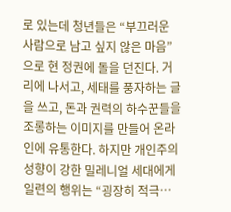로 있는데 청년들은 “부끄러운 사람으로 남고 싶지 않은 마음”으로 현 정권에 돌을 던진다. 거리에 나서고, 세태를 풍자하는 글을 쓰고, 돈과 권력의 하수꾼들을 조롱하는 이미지를 만들어 온라인에 유통한다. 하지만 개인주의 성향이 강한 밀레니얼 세대에게 일련의 행위는 “굉장히 적극…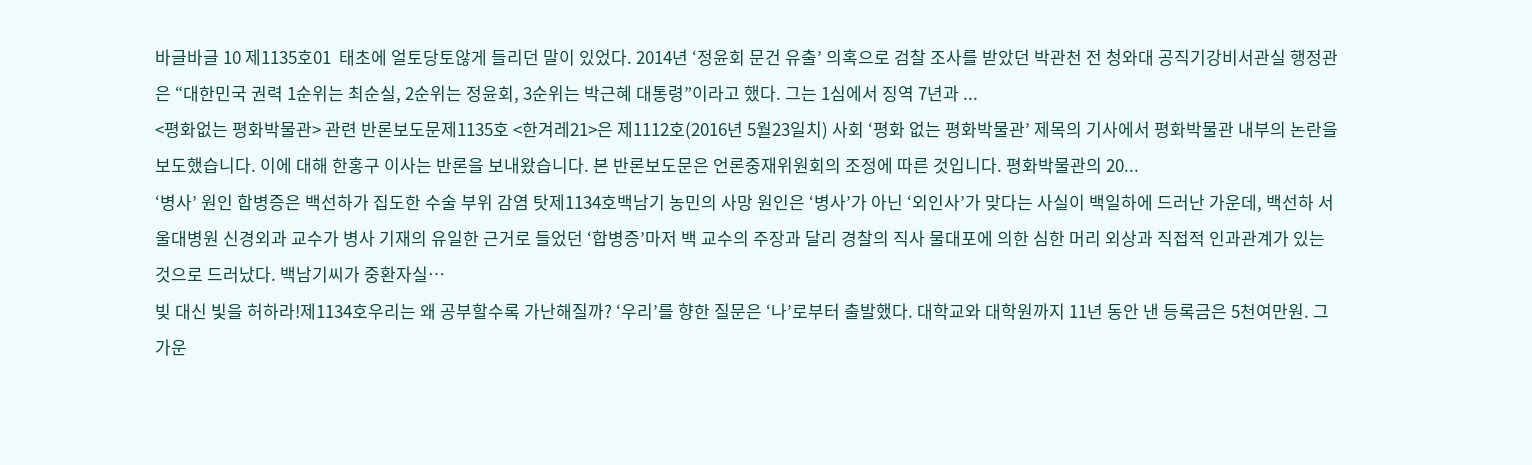바글바글 10 제1135호01  태초에 얼토당토않게 들리던 말이 있었다. 2014년 ‘정윤회 문건 유출’ 의혹으로 검찰 조사를 받았던 박관천 전 청와대 공직기강비서관실 행정관은 “대한민국 권력 1순위는 최순실, 2순위는 정윤회, 3순위는 박근혜 대통령”이라고 했다. 그는 1심에서 징역 7년과 ...
<평화없는 평화박물관> 관련 반론보도문제1135호 <한겨레21>은 제1112호(2016년 5월23일치) 사회 ‘평화 없는 평화박물관’ 제목의 기사에서 평화박물관 내부의 논란을 보도했습니다. 이에 대해 한홍구 이사는 반론을 보내왔습니다. 본 반론보도문은 언론중재위원회의 조정에 따른 것입니다. 평화박물관의 20...
‘병사’ 원인 합병증은 백선하가 집도한 수술 부위 감염 탓제1134호백남기 농민의 사망 원인은 ‘병사’가 아닌 ‘외인사’가 맞다는 사실이 백일하에 드러난 가운데, 백선하 서울대병원 신경외과 교수가 병사 기재의 유일한 근거로 들었던 ‘합병증’마저 백 교수의 주장과 달리 경찰의 직사 물대포에 의한 심한 머리 외상과 직접적 인과관계가 있는 것으로 드러났다. 백남기씨가 중환자실…
빚 대신 빛을 허하라!제1134호우리는 왜 공부할수록 가난해질까? ‘우리’를 향한 질문은 ‘나’로부터 출발했다. 대학교와 대학원까지 11년 동안 낸 등록금은 5천여만원. 그 가운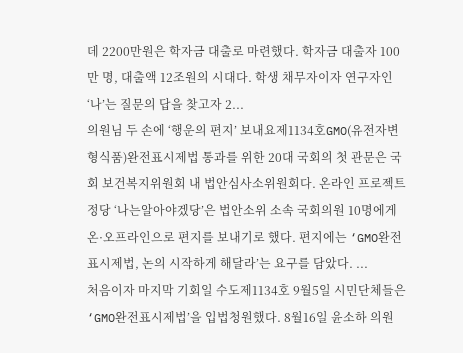데 2200만원은 학자금 대출로 마련했다. 학자금 대출자 100만 명, 대출액 12조원의 시대다. 학생 채무자이자 연구자인 ‘나’는 질문의 답을 찾고자 2...
의원님 두 손에 ‘행운의 편지’ 보내요제1134호GMO(유전자변형식품)완전표시제법 통과를 위한 20대 국회의 첫 관문은 국회 보건복지위원회 내 법안심사소위원회다. 온라인 프로젝트 정당 ‘나는알아야겠당’은 법안소위 소속 국회의원 10명에게 온·오프라인으로 편지를 보내기로 했다. 편지에는 ‘GMO완전표시제법, 논의 시작하게 해달라’는 요구를 담았다. ...
처음이자 마지막 기회일 수도제1134호 9월5일 시민단체들은 ‘GMO완전표시제법’을 입법청원했다. 8월16일 윤소하 의원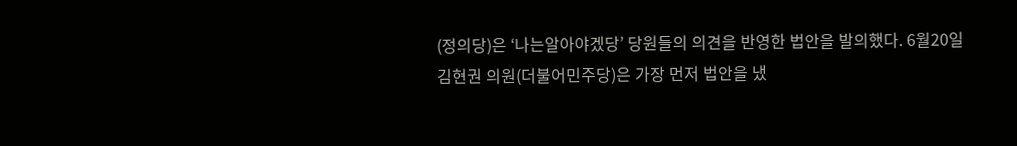(정의당)은 ‘나는알아야겠당’ 당원들의 의견을 반영한 법안을 발의했다. 6월20일 김현권 의원(더불어민주당)은 가장 먼저 법안을 냈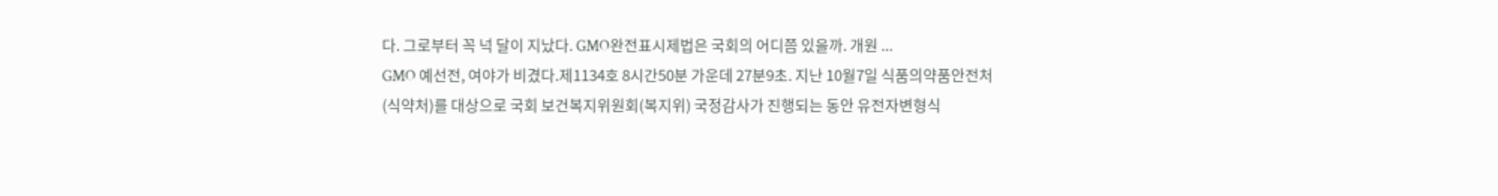다. 그로부터 꼭 넉 달이 지났다. GMO완전표시제법은 국회의 어디쯤 있을까. 개원 ...
GMO 예선전, 여야가 비겼다.제1134호 8시간50분 가운데 27분9초. 지난 10월7일 식품의약품안전처(식약처)를 대상으로 국회 보건복지위원회(복지위) 국정감사가 진행되는 동안 유전자변형식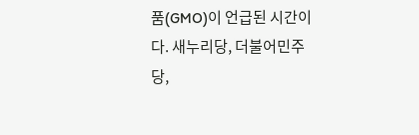품(GMO)이 언급된 시간이다. 새누리당, 더불어민주당,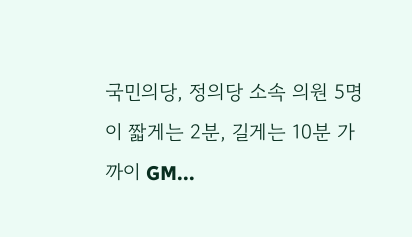국민의당, 정의당 소속 의원 5명이 짧게는 2분, 길게는 10분 가까이 GM...